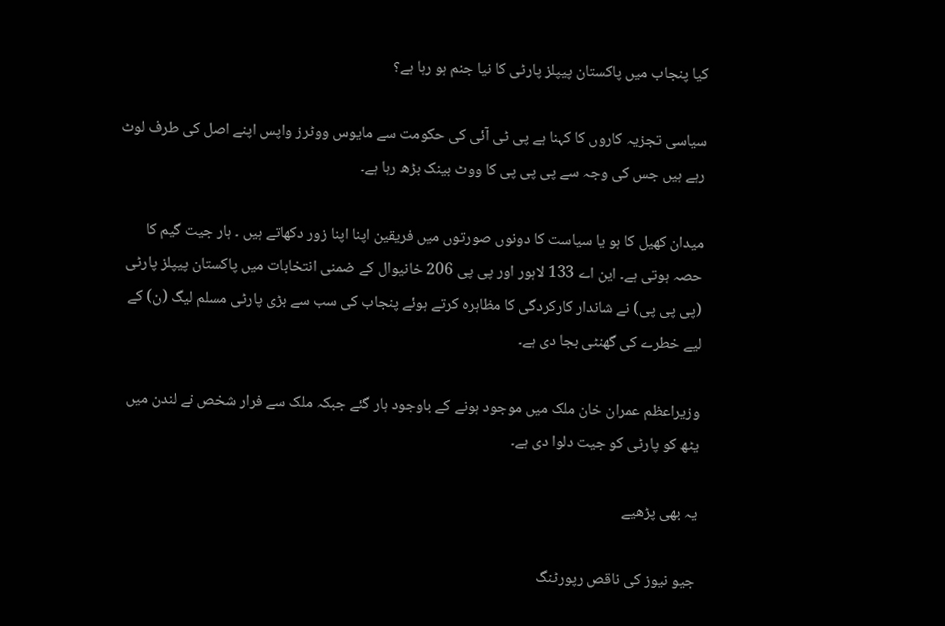کیا پنجاب میں پاکستان پیپلز پارٹی کا نیا جنم ہو رہا ہے؟

سیاسی تجزیہ کاروں کا کہنا ہے پی ٹی آئی کی حکومت سے مایوس ووٹرز واپس اپنے اصل کی طرف لوٹ رہے ہیں جس کی وجہ سے پی پی پی کا ووٹ بینک بڑھ رہا ہے۔

میدان کھیل کا ہو یا سیاست کا دونوں صورتوں میں فریقین اپنا اپنا زور دکھاتے ہیں ۔ ہار جیت گیم کا حصہ ہوتی ہے۔ این اے 133 لاہور اور پی پی 206 خانیوال کے ضمنی انتخابات میں پاکستان پیپلز پارٹی (پی پی پی) نے شاندار کارکردگی کا مظاہرہ کرتے ہوئے پنجاب کی سب سے بڑی پارٹی مسلم لیگ (ن) کے لیے خطرے کی گھنٹی بجا دی ہے۔

وزیراعظم عمران خان ملک میں موجود ہونے کے باوجود ہار گئے جبکہ ملک سے فرار شخص نے لندن میں یٹھ کو پارٹی کو جیت دلوا دی ہے۔

یہ بھی پڑھیے

جیو نیوز کی ناقص رپورٹنگ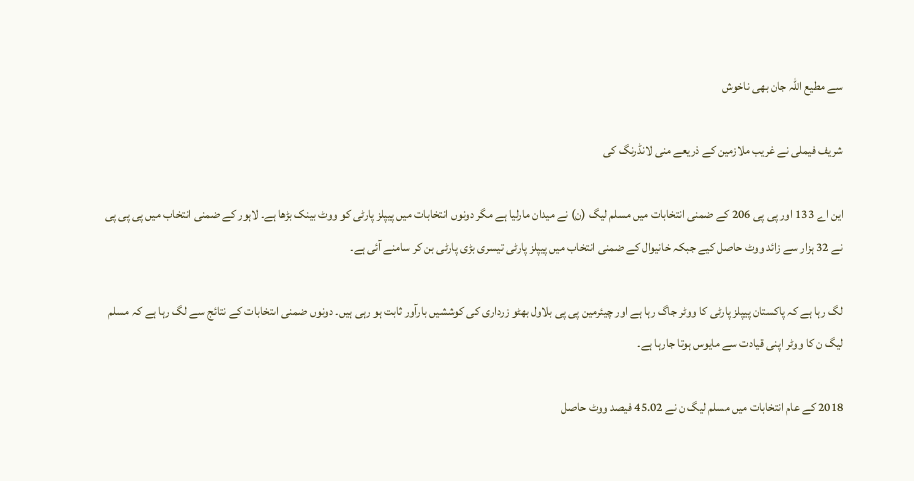سے مطیع اللہ جان بھی ناخوش

شریف فیملی نے غریب ملازمین کے ذریعے منی لانڈرنگ کی

این اے 133 اور پی پی 206 کے ضمنی انتخابات میں مسلم لیگ (ن) نے میدان مارلیا ہے مگر دونوں انتخابات میں پیپلز پارٹی کو ووٹ بینک بڑھا ہے۔ لاہور کے ضمنی انتخاب میں پی پی پی نے 32 ہزار سے زائد ووٹ حاصل کیے جبکہ خانیوال کے ضمنی انتخاب میں پیپلز پارٹی تیسری بڑی پارٹی بن کر سامنے آئی ہے۔

لگ رہا ہے کہ پاکستان پیپلز پارٹی کا ووٹر جاگ رہا ہے اور چیئرمین پی پی بلاول بھٹو زرداری کی کوششیں بارآور ثابت ہو رہی ہیں۔ دونوں ضمنی اںتخابات کے نتائج سے لگ رہا ہے کہ مسلم لیگ ن کا ووٹر اپنی قیادت سے مایوس ہوتا جارہا ہے۔

2018 کے عام انتخابات میں مسلم لیگ ن نے 45.02 فیصد ووٹ حاصل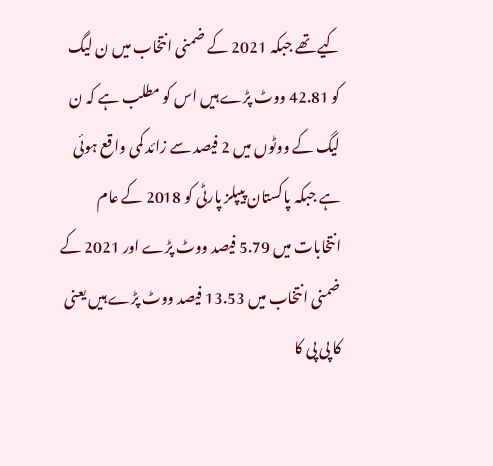کیے تھے جبکہ 2021 کے ضمنی انتخاب میں ن لیگ کو 42.81 ووٹ پڑے ہیں اس کو مطلب ہے کہ ن لیگ کے ووٹوں میں 2 فیصد سے زائد کمی واقع ہوئی ہے جبکہ پاکستان پیپلز پارٹی کو 2018 کے عام انتخابات میں 5.79 فیصد ووٹ پڑے اور 2021 کے ضمنی انتخاب میں 13.53 فیصد ووٹ پڑے ہیں یعنی کا پی پی کا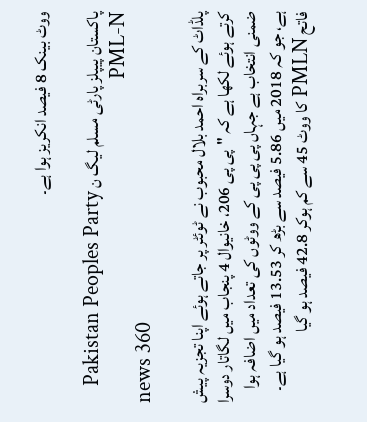ووٹ بینک 8 فیصد انکریز ہوا ہے۔

پاکستان پیپلز پارٹی مسلم لیگ ن Pakistan Peoples Party PML-N
news 360

پلڈاٹ کے سربراہ احمد بلال محبوب نے ٹوئٹر پر جاتے ہوئے اپنا تجزیہ پیش کرتے ہوئے لکھا ہے کہ "پی پی 206، خانیوال 4 پنجاب میں لگاتار دوسرا ضمنی انتخاب ہے جہاں پی پی پی کے ووٹوں کی تعداد میں اضافہ ہوا ہے، جو کہ 2018 میں 5.86 فیصد سے بڑھ کر 13.53 فیصد ہو گیا ہے۔ فاتح PMLN کا ووٹ 45 سے کم ہوکر 42.8 فیصد ہو گیا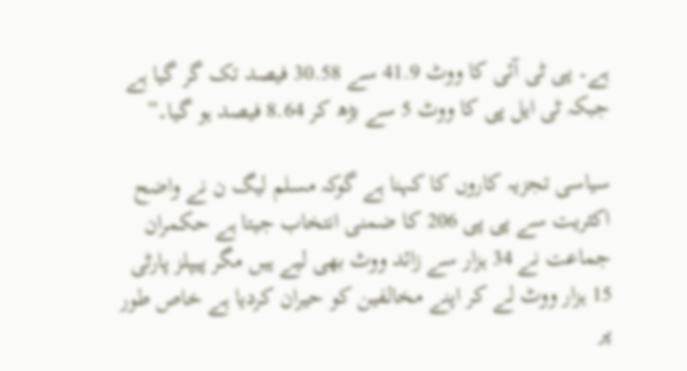ہے۔ پی ٹی آئی کا ووٹ 41.9 سے 30.58 فیصد تک گر گیا ہے جبکہ ٹی ایل پی کا ووٹ 5 سے بڑھ کر 8.64 فیصد ہو گیا۔”

سیاسی تجزیہ کاروں کا کہنا ہے گوکہ مسلم لیگ ن نے واضح اکثریت سے پی پی 206 کا ضمنی انتخاب جیتا ہے حکمران جماعت نے 34 ہزار سے زائد ووٹ بھی لیے ہیں مگر پیپلز پارٹی 15 ہزار ووٹ لے کر اپنے مخالفین کو حیران کردیا ہے خاص طور پر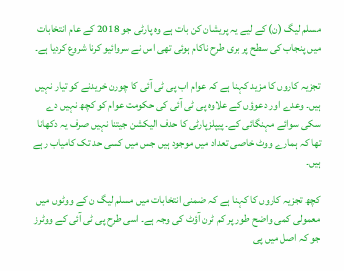مسلم لیگ (ن) کے لیے یہ پریشان کن بات ہے وہ پارٹی جو 2018 کے عام انتخابات میں پنجاب کی سطح پر بری طرح ناکام ہوئی تھی اس نے سروائیو کرنا شروع کردیا ہے۔

تجزیہ کاروں کا مزید کہنا ہے کہ عوام اب پی ٹی آئی کا چورن خریدنے کو تیار نہیں ہیں۔ وعدے اور دعوؤں کے علاوہ پی ٹی آئی کی حکومت عوام کو کچھ نہیں دے سکی سوائے مہنگائی کے۔ پیپلزپارٹی کا حدف الیکشن جیتنا نہیں صرف یہ دکھانا تھا کہ ہمارے ووٹ خاصی تعداد میں موجود ہیں جس میں کسی حد تک کامیاب رہے ہیں۔

کچھ تجزیہ کاروں کا کہنا ہے کہ ضمنی انتخابات میں مسلم لیگ ن کے ووٹوں میں معمولی کمی واضح طور پر کم ٹرن آؤٹ کی وجہ ہے۔ اسی طرح پی ٹی آئی کے ووٹرز جو کہ اصل میں پی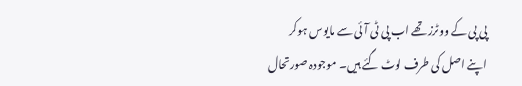پی پی کے ووٹرز تھے اب پی ٹی آئی سے مایوس ہوکر اپنے اصل کی طرف لوٹ گئے ہیں۔ موجودہ صورتحال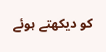کو دیکھتے ہوئے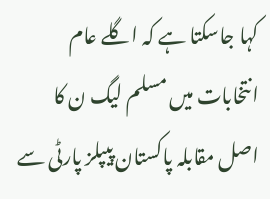کہا جاسکتا ہے کہ اگلے عام انتخابات میں مسلم لیگ ن کا اصل مقابلہ پاکستان پیپلز پارٹی سے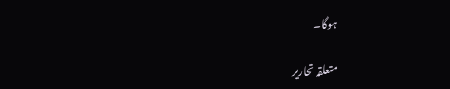ہوگا۔

متعلقہ تحاریر